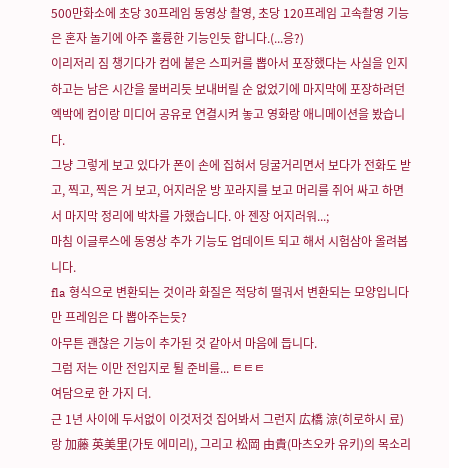500만화소에 초당 30프레임 동영상 촬영, 초당 120프레임 고속촬영 기능은 혼자 놀기에 아주 훌륭한 기능인듯 합니다.(...응?)
이리저리 짐 챙기다가 컴에 붙은 스피커를 뽑아서 포장했다는 사실을 인지하고는 남은 시간을 물버리듯 보내버릴 순 없었기에 마지막에 포장하려던 엑박에 컴이랑 미디어 공유로 연결시켜 놓고 영화랑 애니메이션을 봤습니다.
그냥 그렇게 보고 있다가 폰이 손에 집혀서 딩굴거리면서 보다가 전화도 받고, 찍고, 찍은 거 보고, 어지러운 방 꼬라지를 보고 머리를 쥐어 싸고 하면서 마지막 정리에 박차를 가했습니다. 아 젠장 어지러워...;
마침 이글루스에 동영상 추가 기능도 업데이트 되고 해서 시험삼아 올려봅니다.
fla 형식으로 변환되는 것이라 화질은 적당히 떨궈서 변환되는 모양입니다만 프레임은 다 뽑아주는듯?
아무튼 괜찮은 기능이 추가된 것 같아서 마음에 듭니다.
그럼 저는 이만 전입지로 튈 준비를... ㅌㅌㅌ
여담으로 한 가지 더.
근 1년 사이에 두서없이 이것저것 집어봐서 그런지 広橋 涼(히로하시 료)랑 加藤 英美里(가토 에미리), 그리고 松岡 由貴(마츠오카 유키)의 목소리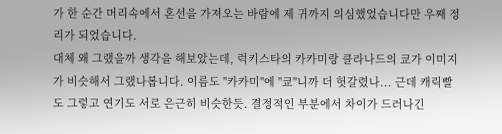가 한 순간 머리속에서 혼선을 가져오는 바람에 제 귀까지 의심했었습니다만 우째 정리가 되었습니다.
대체 왜 그랬을까 생각을 해보았는데, 럭키스타의 카카미랑 클라나드의 쿄가 이미지가 비슷해서 그랬나봅니다. 이름도 "카카미"에 "쿄"니까 더 헛갈렸나... 근데 캐릭빨도 그렇고 연기도 서로 은근히 비슷한듯. 결정적인 부분에서 차이가 드러나긴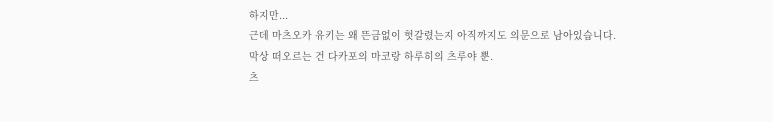하지만...
근데 마츠오카 유키는 왜 뜬금없이 헛갈렸는지 아직까지도 의문으로 남아있습니다.
막상 떠오르는 건 다카포의 마코랑 하루히의 츠루야 뿐.
츠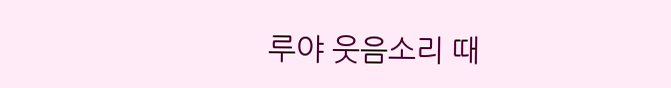루야 웃음소리 때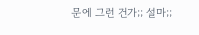문에 그런 건가;; 설마;;